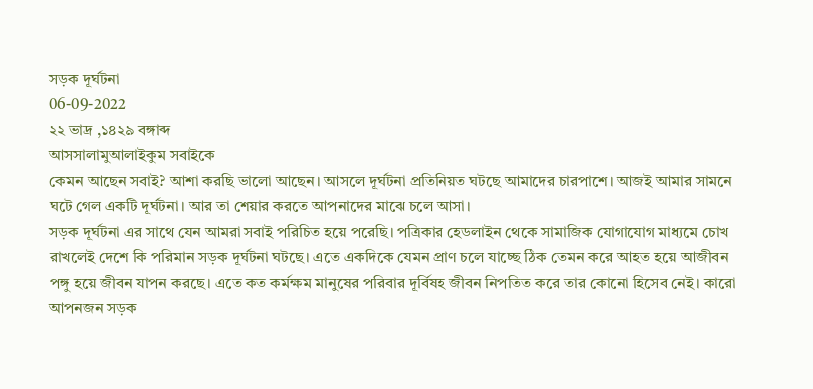সড়ক দূর্ঘটনা
06-09-2022
২২ ভাদ্র ,১৪২৯ বঙ্গাব্দ
আসসালামুআলাইকুম সবাইকে
কেমন আছেন সবাই? আশা করছি ভালো আছেন। আসলে দূর্ঘটনা প্রতিনিয়ত ঘটছে আমাদের চারপাশে। আজই আমার সামনে ঘটে গেল একটি দূর্ঘটনা। আর তা শেয়ার করতে আপনাদের মাঝে চলে আসা।
সড়ক দূর্ঘটনা এর সাথে যেন আমরা সবাই পরিচিত হয়ে পরেছি। পত্রিকার হেডলাইন থেকে সামাজিক যোগাযোগ মাধ্যমে চোখ রাখলেই দেশে কি পরিমান সড়ক দূর্ঘটনা ঘটছে। এতে একদিকে যেমন প্রাণ চলে যাচ্ছে ঠিক তেমন করে আহত হয়ে আজীবন পঙ্গু হয়ে জীবন যাপন করছে। এতে কত কর্মক্ষম মানুষের পরিবার দূর্বিষহ জীবন নিপতিত করে তার কোনো হিসেব নেই। কারো আপনজন সড়ক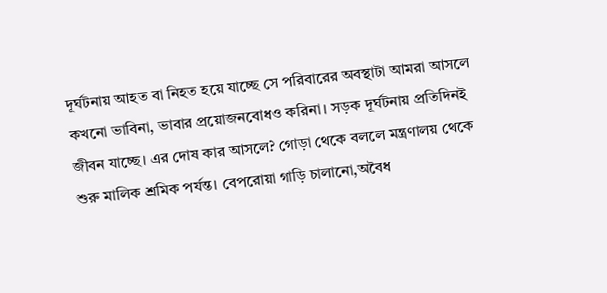দূর্ঘটনায় আহত বা নিহত হয়ে যাচ্ছে সে পরিবারের অবস্থাটা আমরা আসলে কখনো ভাবিনা, ভাবার প্রয়োজনবোধও করিনা। সড়ক দূর্ঘটনায় প্রতিদিনই জীবন যাচ্ছে। এর দোষ কার আসলে? গোড়া থেকে বললে মন্ত্রণালয় থেকে শুরু মালিক শ্রমিক পর্যন্ত। বেপরোয়া গাড়ি চালানো,অবৈধ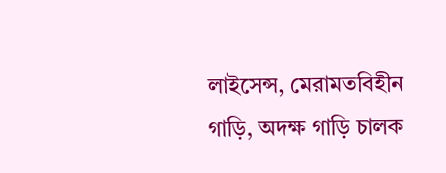লাইসেন্স, মেরামতবিহীন গাড়ি, অদক্ষ গাড়ি চালক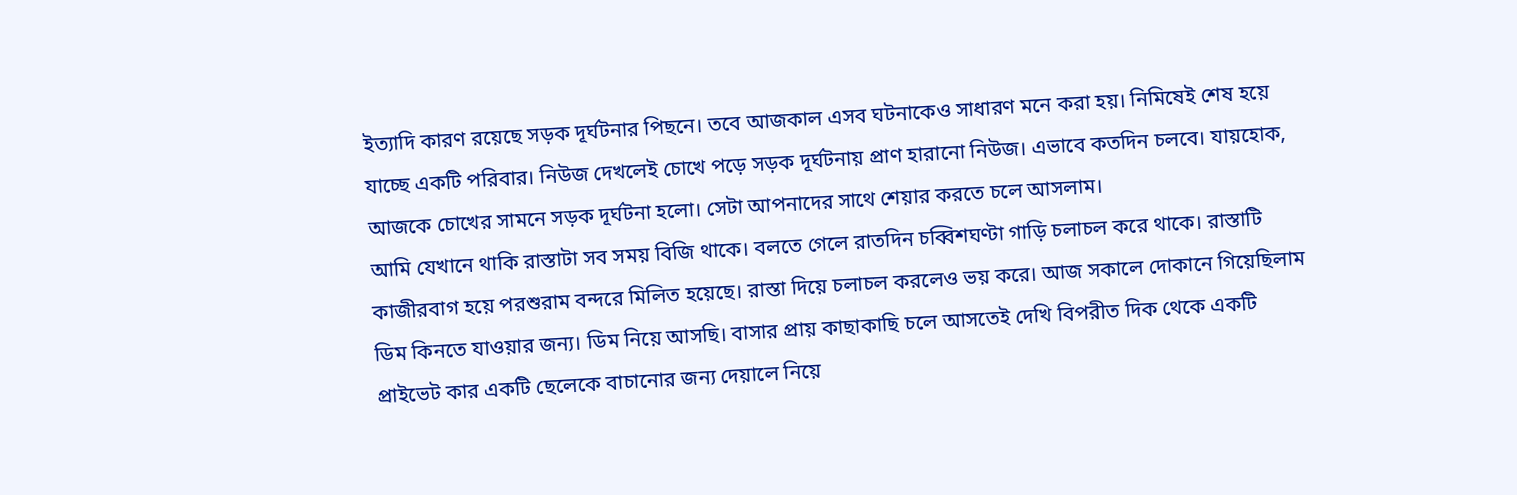ইত্যাদি কারণ রয়েছে সড়ক দূর্ঘটনার পিছনে। তবে আজকাল এসব ঘটনাকেও সাধারণ মনে করা হয়। নিমিষেই শেষ হয়ে যাচ্ছে একটি পরিবার। নিউজ দেখলেই চোখে পড়ে সড়ক দূর্ঘটনায় প্রাণ হারানো নিউজ। এভাবে কতদিন চলবে। যায়হোক, আজকে চোখের সামনে সড়ক দূর্ঘটনা হলো। সেটা আপনাদের সাথে শেয়ার করতে চলে আসলাম।
আমি যেখানে থাকি রাস্তাটা সব সময় বিজি থাকে। বলতে গেলে রাতদিন চব্বিশঘণ্টা গাড়ি চলাচল করে থাকে। রাস্তাটি কাজীরবাগ হয়ে পরশুরাম বন্দরে মিলিত হয়েছে। রাস্তা দিয়ে চলাচল করলেও ভয় করে। আজ সকালে দোকানে গিয়েছিলাম ডিম কিনতে যাওয়ার জন্য। ডিম নিয়ে আসছি। বাসার প্রায় কাছাকাছি চলে আসতেই দেখি বিপরীত দিক থেকে একটি প্রাইভেট কার একটি ছেলেকে বাচানোর জন্য দেয়ালে নিয়ে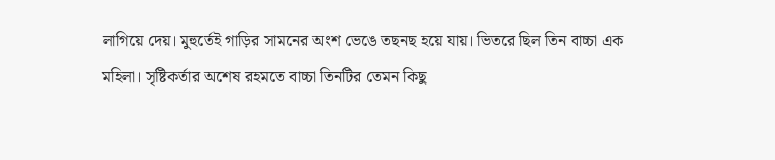লাগিয়ে দেয়। মুহুর্তেই গাড়ির সামনের অংশ ভেঙে তছনছ হয়ে যায়। ভিতরে ছিল তিন বাচ্চা এক মহিলা। সৃষ্টিকর্তার অশেষ রহমতে বাচ্চা তিনটির তেমন কিছু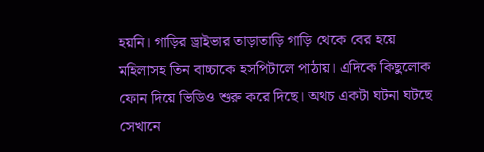হয়নি। গাড়ির ড্রাইভার তাড়াতাড়ি গাড়ি থেকে বের হয়ে মহিলাসহ তিন বাচ্চাকে হসপিটালে পাঠায়। এদিকে কিছুলোক ফোন দিয়ে ভিডিও শুরু করে দিছে। অথচ একটা ঘটনা ঘটছে সেখানে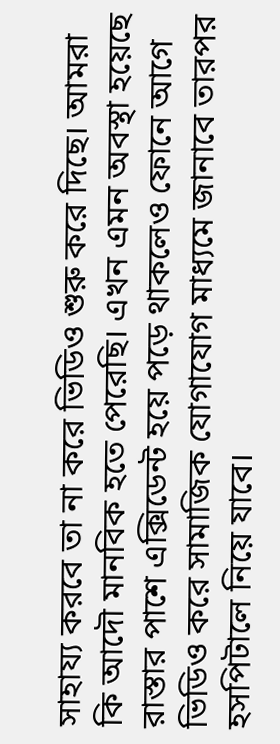সাহায্য করবে তা না করে ভিডিও শুরু করে দিছে। আমরা কি আদৌ মানবিক হতে পেরেছি। এখন এমন অবস্থা হয়েছে রাস্তার পাশে এক্সিডেন্ট হয়ে পড়ে থাকলেও ফোনে আগে ভিডিও করে সামাজিক যোগাযোগ মাধ্যমে জানাবে তারপর হসপিটালে নিয়ে যাবে।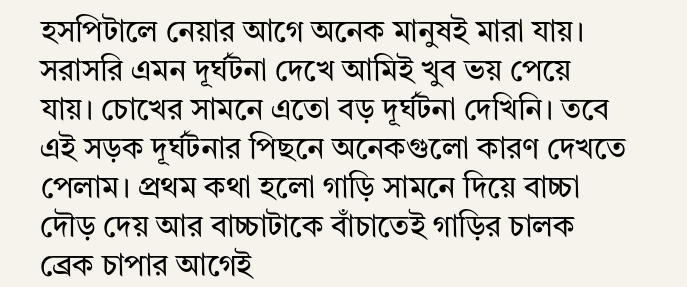হসপিটালে নেয়ার আগে অনেক মানুষই মারা যায়।
সরাসরি এমন দূর্ঘটনা দেখে আমিই খুব ভয় পেয়ে যায়। চোখের সামনে এতো বড় দূর্ঘটনা দেখিনি। তবে এই সড়ক দূর্ঘটনার পিছনে অনেকগুলো কারণ দেখতে পেলাম। প্রথম কথা হলো গাড়ি সামনে দিয়ে বাচ্চা দৌড় দেয় আর বাচ্চাটাকে বাঁচাতেই গাড়ির চালক ব্রেক চাপার আগেই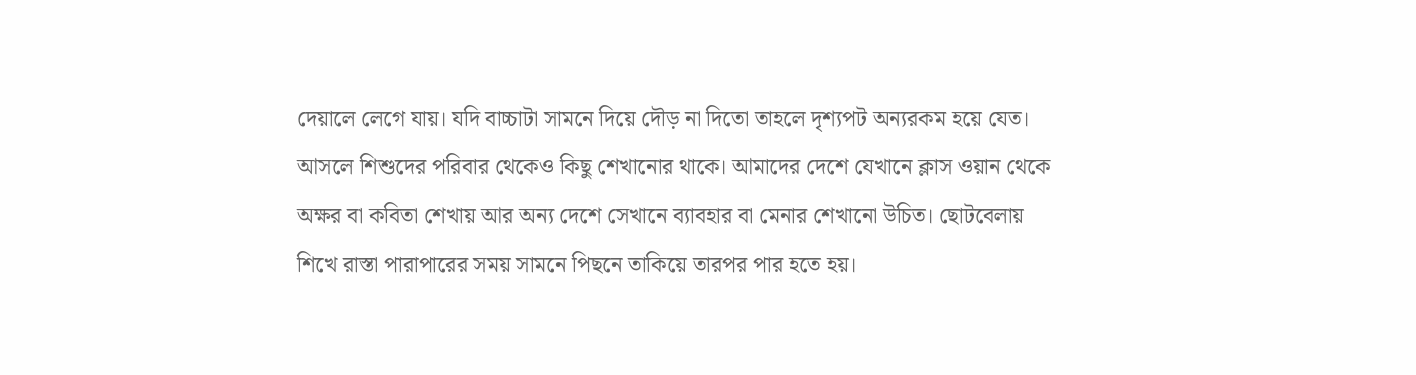দেয়ালে লেগে যায়। যদি বাচ্চাটা সামনে দিয়ে দৌড় না দিতো তাহলে দৃশ্যপট অন্যরকম হয়ে যেত। আসলে শিশুদের পরিবার থেকেও কিছু শেখানোর থাকে। আমাদের দেশে যেখানে ক্লাস ওয়ান থেকে অক্ষর বা কবিতা শেখায় আর অন্য দেশে সেখানে ব্যাবহার বা মেনার শেখানো উচিত। ছোটবেলায় শিখে রাস্তা পারাপারের সময় সামনে পিছনে তাকিয়ে তারপর পার হতে হয়।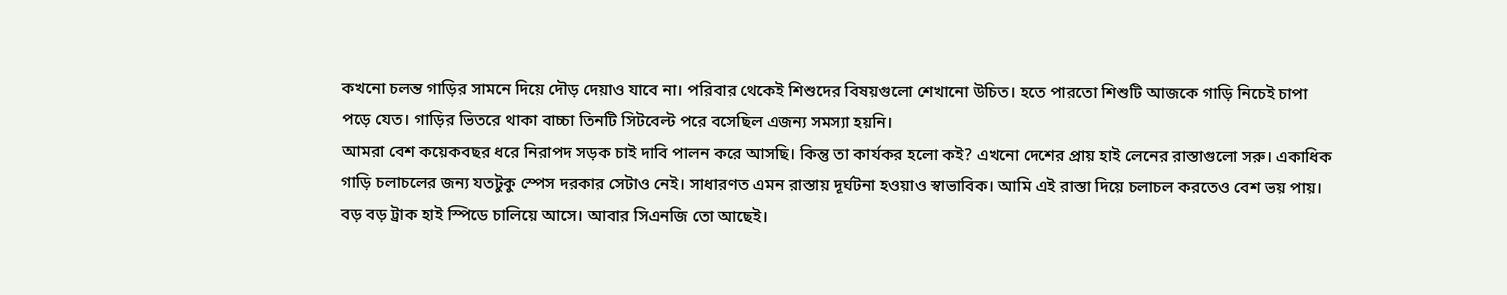কখনো চলন্ত গাড়ির সামনে দিয়ে দৌড় দেয়াও যাবে না। পরিবার থেকেই শিশুদের বিষয়গুলো শেখানো উচিত। হতে পারতো শিশুটি আজকে গাড়ি নিচেই চাপা পড়ে যেত। গাড়ির ভিতরে থাকা বাচ্চা তিনটি সিটবেল্ট পরে বসেছিল এজন্য সমস্যা হয়নি।
আমরা বেশ কয়েকবছর ধরে নিরাপদ সড়ক চাই দাবি পালন করে আসছি। কিন্তু তা কার্যকর হলো কই? এখনো দেশের প্রায় হাই লেনের রাস্তাগুলো সরু। একাধিক গাড়ি চলাচলের জন্য যতটুকু স্পেস দরকার সেটাও নেই। সাধারণত এমন রাস্তায় দূর্ঘটনা হওয়াও স্বাভাবিক। আমি এই রাস্তা দিয়ে চলাচল করতেও বেশ ভয় পায়। বড় বড় ট্রাক হাই স্পিডে চালিয়ে আসে। আবার সিএনজি তো আছেই।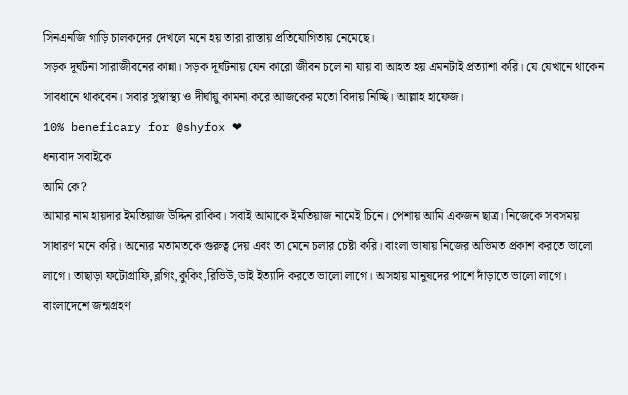সিনএনজি গাড়ি চালকদের দেখলে মনে হয় তারা রাস্তায় প্রতিযোগিতায় নেমেছে।
সড়ক দূর্ঘটনা সারাজীবনের কান্না। সড়ক দূর্ঘটনায় যেন কারো জীবন চলে না যায় বা আহত হয় এমনটাই প্রত্যাশা করি। যে যেখানে থাকেন সাবধানে থাকবেন। সবার সুস্বাস্থ্য ও দীর্ঘায়ু কামনা করে আজকের মতো বিদায় নিচ্ছি। আল্লাহ হাফেজ।
10% beneficary for @shyfox ❤
ধন্যবাদ সবাইকে
আমি কে?
আমার নাম হায়দার ইমতিয়াজ উদ্দিন রাকিব। সবাই আমাকে ইমতিয়াজ নামেই চিনে। পেশায় আমি একজন ছাত্র। নিজেকে সবসময় সাধারণ মনে করি। অন্যের মতামতকে গুরুত্ব দেয় এবং তা মেনে চলার চেষ্টা করি। বাংলা ভাষায় নিজের অভিমত প্রকাশ করতে ভালো লাগে। তাছাড়া ফটোগ্রাফি,ব্লগিং,কুকিং,রিভিউ,ডাই ইত্যাদি করতে ভালো লাগে। অসহায় মানুষদের পাশে দাঁড়াতে ভালো লাগে। বাংলাদেশে জন্মগ্রহণ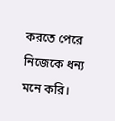করতে পেরে নিজেকে ধন্য মনে করি।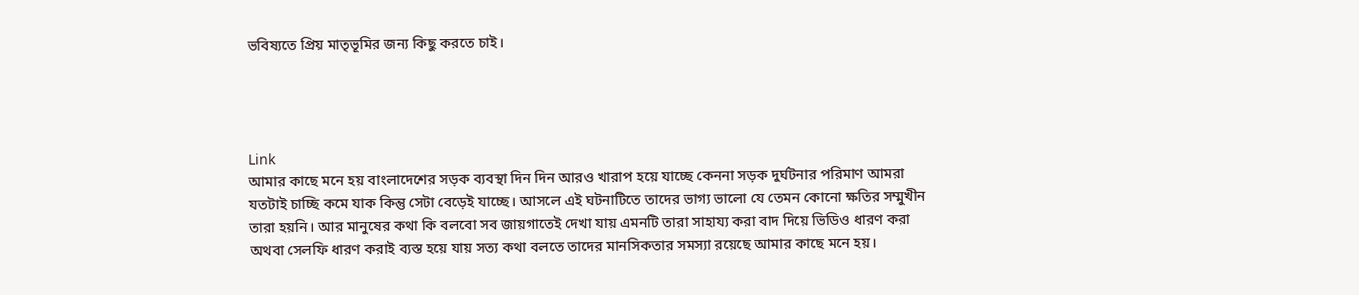ভবিষ্যতে প্রিয় মাতৃভূমির জন্য কিছু করতে চাই।




Link
আমার কাছে মনে হয় বাংলাদেশের সড়ক ব্যবস্থা দিন দিন আরও খারাপ হয়ে যাচ্ছে কেননা সড়ক দুর্ঘটনার পরিমাণ আমরা যতটাই চাচ্ছি কমে যাক কিন্তু সেটা বেড়েই যাচ্ছে। আসলে এই ঘটনাটিতে তাদের ভাগ্য ভালো যে তেমন কোনো ক্ষতির সম্মুখীন তারা হয়নি। আর মানুষের কথা কি বলবো সব জায়গাতেই দেখা যায় এমনটি তারা সাহায্য করা বাদ দিয়ে ভিডিও ধারণ করা অথবা সেলফি ধারণ করাই ব্যস্ত হয়ে যায় সত্য কথা বলতে তাদের মানসিকতার সমস্যা রয়েছে আমার কাছে মনে হয়।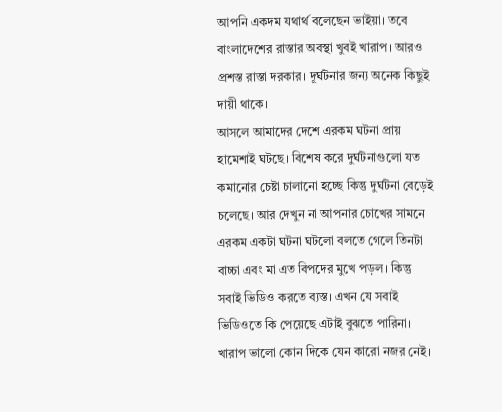আপনি একদম যথার্থ বলেছেন ভাইয়া। তবে বাংলাদেশের রাস্তার অবস্থা খুবই খারাপ। আরও প্রশস্ত রাস্তা দরকার। দূর্ঘটনার জন্য অনেক কিছুই দায়ী থাকে।
আসলে আমাদের দেশে এরকম ঘটনা প্রায় হামেশাই ঘটছে। বিশেষ করে দুর্ঘটনাগুলো যত কমানোর চেষ্টা চালানো হচ্ছে কিন্তু দুর্ঘটনা বেড়েই চলেছে। আর দেখুন না আপনার চোখের সামনে এরকম একটা ঘটনা ঘটলো বলতে গেলে তিনটা বাচ্চা এবং মা এত বিপদের মুখে পড়ল। কিন্তু সবাই ভিডিও করতে ব্যস্ত। এখন যে সবাই ভিডিওতে কি পেয়েছে এটাই বুঝতে পারিনা। খারাপ ভালো কোন দিকে যেন কারো নজর নেই।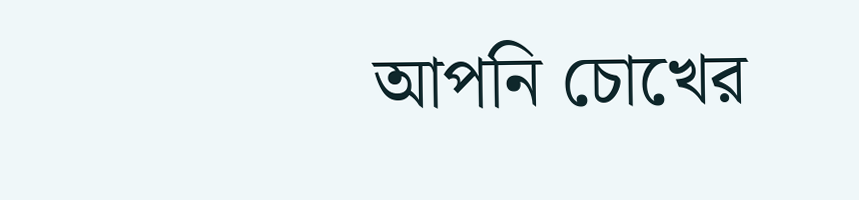আপনি চোখের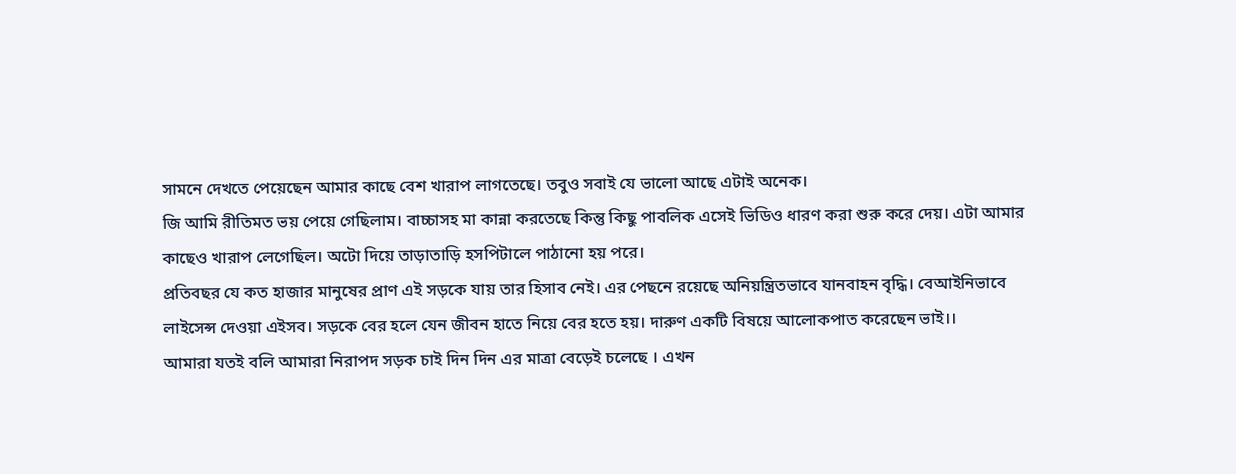সামনে দেখতে পেয়েছেন আমার কাছে বেশ খারাপ লাগতেছে। তবুও সবাই যে ভালো আছে এটাই অনেক।
জি আমি রীতিমত ভয় পেয়ে গেছিলাম। বাচ্চাসহ মা কান্না করতেছে কিন্তু কিছু পাবলিক এসেই ভিডিও ধারণ করা শুরু করে দেয়। এটা আমার কাছেও খারাপ লেগেছিল। অটো দিয়ে তাড়াতাড়ি হসপিটালে পাঠানো হয় পরে।
প্রতিবছর যে কত হাজার মানুষের প্রাণ এই সড়কে যায় তার হিসাব নেই। এর পেছনে রয়েছে অনিয়ন্ত্রিতভাবে যানবাহন বৃদ্ধি। বেআইনিভাবে লাইসেন্স দেওয়া এইসব। সড়কে বের হলে যেন জীবন হাতে নিয়ে বের হতে হয়। দারুণ একটি বিষয়ে আলোকপাত করেছেন ভাই।।
আমারা যতই বলি আমারা নিরাপদ সড়ক চাই দিন দিন এর মাত্রা বেড়েই চলেছে । এখন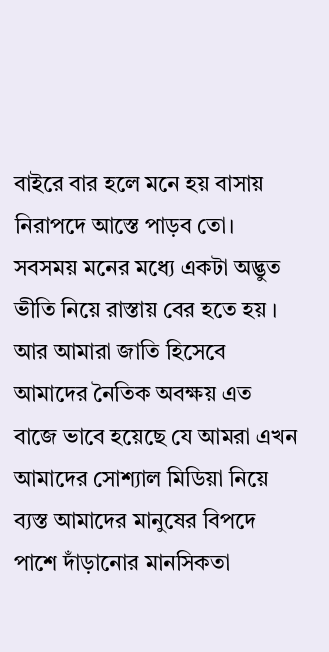বাইরে বার হলে মনে হয় বাসায় নিরাপদে আস্তে পাড়ব তো। সবসময় মনের মধ্যে একটা অদ্ভুত ভীতি নিয়ে রাস্তায় বের হতে হয় । আর আমারা জাতি হিসেবে আমাদের নৈতিক অবক্ষয় এত বাজে ভাবে হয়েছে যে আমরা এখন আমাদের সোশ্যাল মিডিয়া নিয়ে ব্যস্ত আমাদের মানুষের বিপদে পাশে দাঁড়ানোর মানসিকতা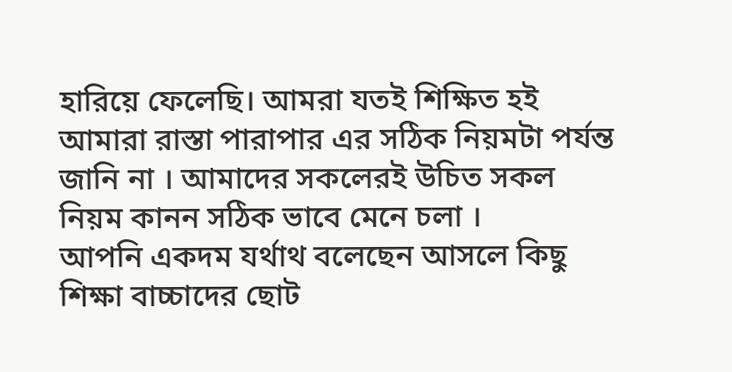হারিয়ে ফেলেছি। আমরা যতই শিক্ষিত হই আমারা রাস্তা পারাপার এর সঠিক নিয়মটা পর্যন্ত জানি না । আমাদের সকলেরই উচিত সকল নিয়ম কানন সঠিক ভাবে মেনে চলা ।
আপনি একদম যর্থাথ বলেছেন আসলে কিছু শিক্ষা বাচ্চাদের ছোট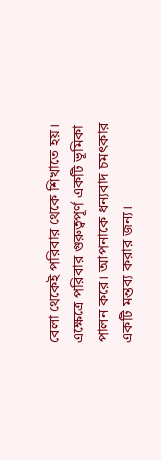বেলা থেকেই পরিবার থেকে শিখাতে হয়। এক্ষেত্রে পরিবার গুরুত্বপূর্ণ একটি ভূমিকা পালন করে। আপনাকে ধন্যবাদ চমৎকার একটি মন্তব্য করার জন্য।